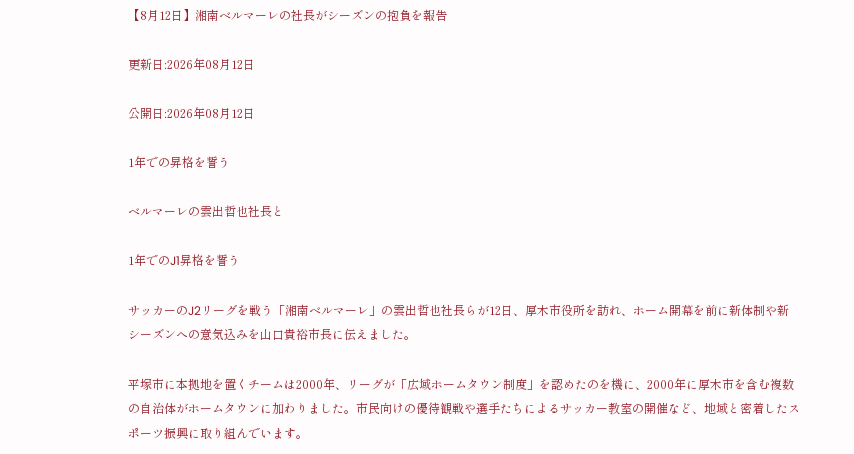【8月12日】湘南ベルマーレの社長がシーズンの抱負を報告

更新日:2026年08月12日

公開日:2026年08月12日

1年での昇格を誓う

ベルマーレの雲出哲也社長と

1年でのJ1昇格を誓う

サッカーのJ2リーグを戦う「湘南ベルマーレ」の雲出哲也社長らが12日、厚木市役所を訪れ、ホーム開幕を前に新体制や新シーズンへの意気込みを山口貴裕市長に伝えました。

平塚市に本拠地を置くチームは2000年、リーグが「広域ホームタウン制度」を認めたのを機に、2000年に厚木市を含む複数の自治体がホームタウンに加わりました。市民向けの優待観戦や選手たちによるサッカー教室の開催など、地域と密着したスポーツ振興に取り組んでいます。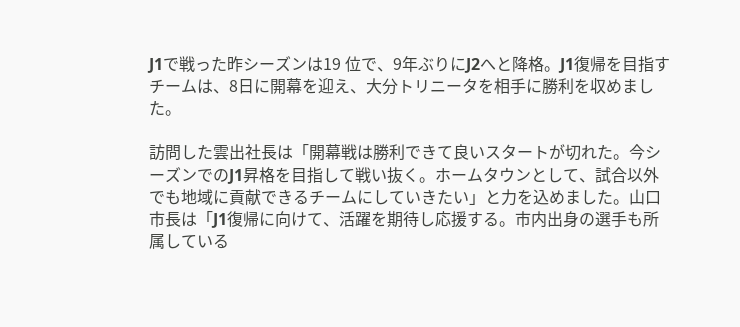J1で戦った昨シーズンは19 位で、9年ぶりにJ2へと降格。J1復帰を目指すチームは、8日に開幕を迎え、大分トリニータを相手に勝利を収めました。

訪問した雲出社長は「開幕戦は勝利できて良いスタートが切れた。今シーズンでのJ1昇格を目指して戦い抜く。ホームタウンとして、試合以外でも地域に貢献できるチームにしていきたい」と力を込めました。山口市長は「J1復帰に向けて、活躍を期待し応援する。市内出身の選手も所属している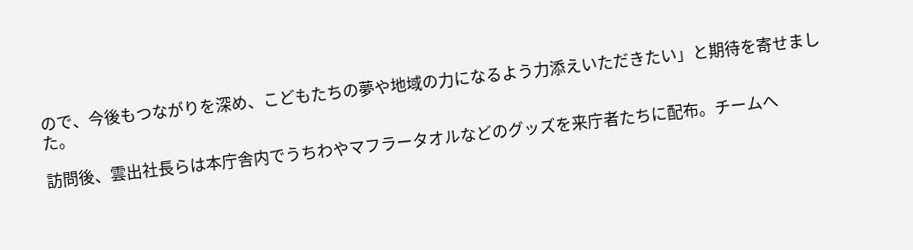ので、今後もつながりを深め、こどもたちの夢や地域の力になるよう力添えいただきたい」と期待を寄せました。

訪問後、雲出社長らは本庁舎内でうちわやマフラータオルなどのグッズを来庁者たちに配布。チームへ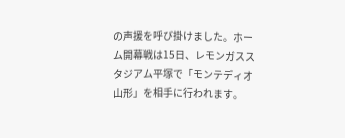の声援を呼び掛けました。ホーム開幕戦は15日、レモンガススタジアム平塚で「モンテディオ山形」を相手に行われます。